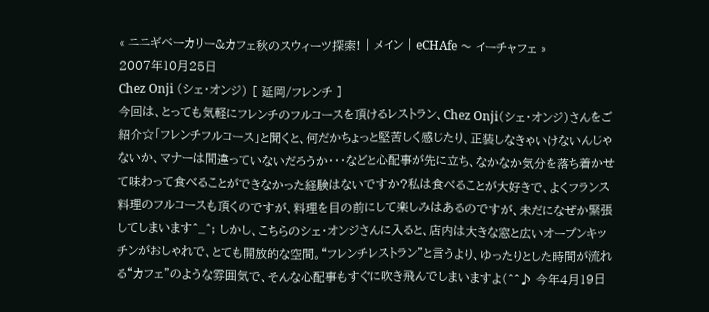« ニニギベーカリー&カフェ秋のスウィーツ探索! | メイン | eCHAfe 〜 イーチャフェ »
2007年10月25日
Chez Onji (シェ・オンジ) [ 延岡/フレンチ ]
今回は、とっても気軽にフレンチのフルコースを頂けるレストラン、Chez Onji(シェ・オンジ)さんをご紹介☆「フレンチフルコース」と聞くと、何だかちょっと堅苦しく感じたり、正装しなきゃいけないんじゃないか、マナーは間違っていないだろうか・・・などと心配事が先に立ち、なかなか気分を落ち着かせて味わって食べることができなかった経験はないですか?私は食べることが大好きで、よくフランス料理のフルコースも頂くのですが、料理を目の前にして楽しみはあるのですが、未だになぜか緊張してしまいます^_^; しかし、こちらのシェ・オンジさんに入ると、店内は大きな窓と広いオープンキッチンがおしゃれで、とても開放的な空間。“フレンチレストラン”と言うより、ゆったりとした時間が流れる“カフェ”のような雰囲気で、そんな心配事もすぐに吹き飛んでしまいますよ(^^♪ 今年4月19日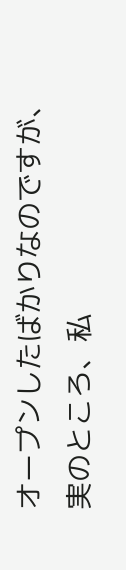オープンしたばかりなのですが、実のところ、私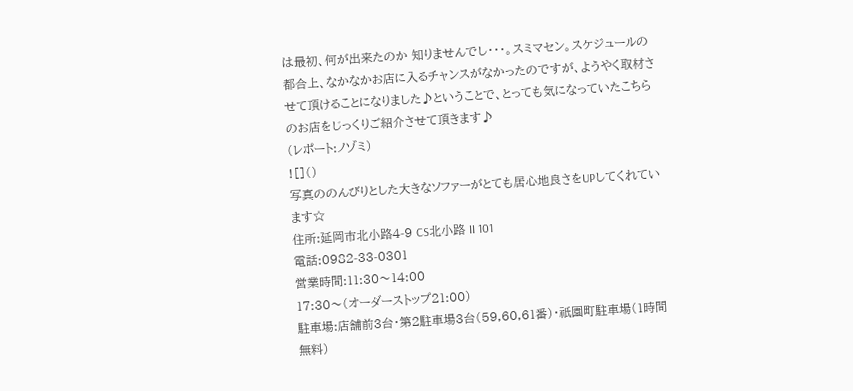は最初、何が出来たのか 知りませんでし・・・。スミマセン。スケジュールの都合上、なかなかお店に入るチャンスがなかったのですが、ようやく取材させて頂けることになりました♪ということで、とっても気になっていたこちらのお店をじっくりご紹介させて頂きます♪
(レポート:ノゾミ)
![]()
写真ののんびりとした大きなソファーがとても居心地良さをUPしてくれています☆
住所:延岡市北小路4-9 CS北小路 II 101
電話:0982-33-0301
営業時間:11:30〜14:00
17:30〜(オーダーストップ21:00)
駐車場:店舗前3台・第2駐車場3台(59,60,61番)・祇園町駐車場(1時間無料)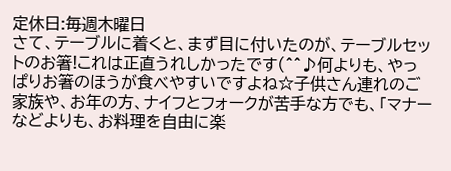定休日:毎週木曜日
さて、テーブルに着くと、まず目に付いたのが、テーブルセットのお箸!これは正直うれしかったです(^^♪何よりも、やっぱりお箸のほうが食べやすいですよね☆子供さん連れのご家族や、お年の方、ナイフとフォークが苦手な方でも、「マナーなどよりも、お料理を自由に楽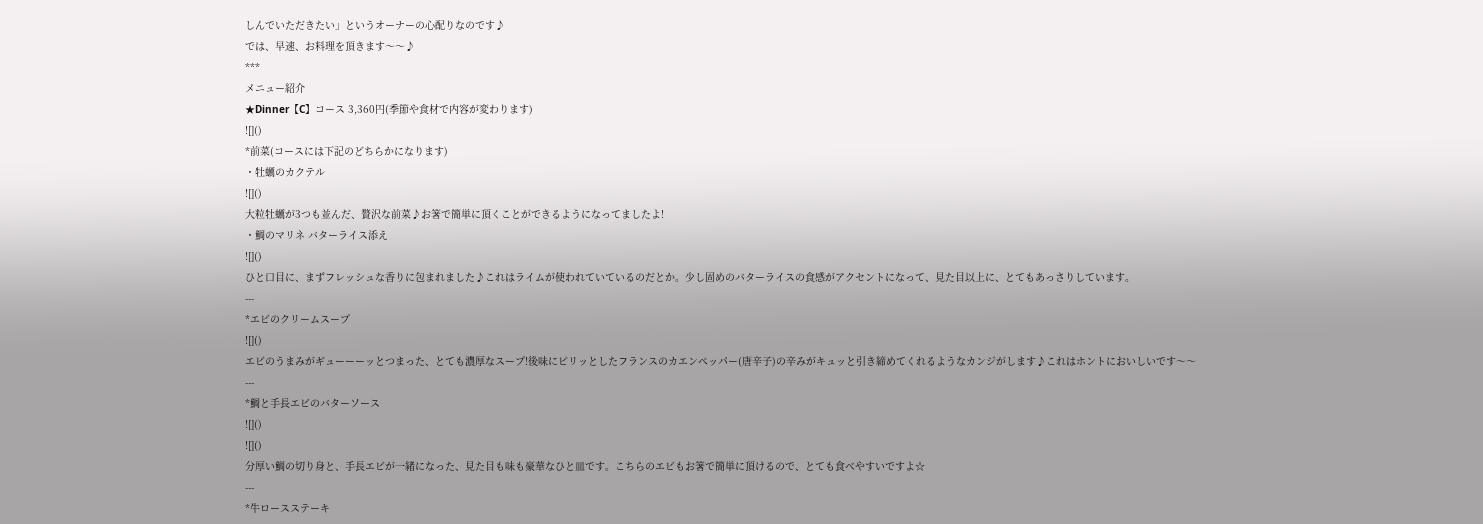しんでいただきたい」というオーナーの心配りなのです♪
では、早速、お料理を頂きます〜〜♪
***
メニュー紹介
★Dinner【C】コース 3,360円(季節や食材で内容が変わります)
![]()
*前菜(コースには下記のどちらかになります)
・牡蠣のカクテル
![]()
大粒牡蠣が3つも並んだ、贅沢な前菜♪お箸で簡単に頂くことができるようになってましたよ!
・鯛のマリネ バターライス添え
![]()
ひと口目に、まずフレッシュな香りに包まれました♪これはライムが使われていているのだとか。少し固めのバターライスの食感がアクセントになって、見た目以上に、とてもあっさりしています。
---
*エビのクリームスープ
![]()
エビのうまみがギューーーッとつまった、とても濃厚なスープ!後味にピリッとしたフランスのカエンペッパー(唐辛子)の辛みがキュッと引き締めてくれるようなカンジがします♪これはホントにおいしいです〜〜
---
*鯛と手長エビのバターソース
![]()
![]()
分厚い鯛の切り身と、手長エビが一緒になった、見た目も味も豪華なひと皿です。こちらのエビもお箸で簡単に頂けるので、とても食べやすいですよ☆
---
*牛ロースステーキ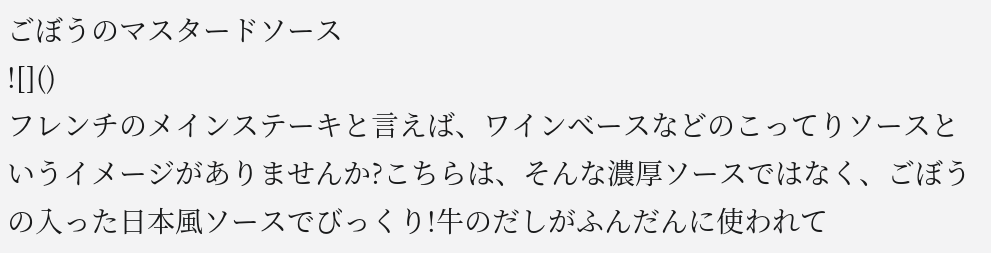ごぼうのマスタードソース
![]()
フレンチのメインステーキと言えば、ワインベースなどのこってりソースというイメージがありませんか?こちらは、そんな濃厚ソースではなく、ごぼうの入った日本風ソースでびっくり!牛のだしがふんだんに使われて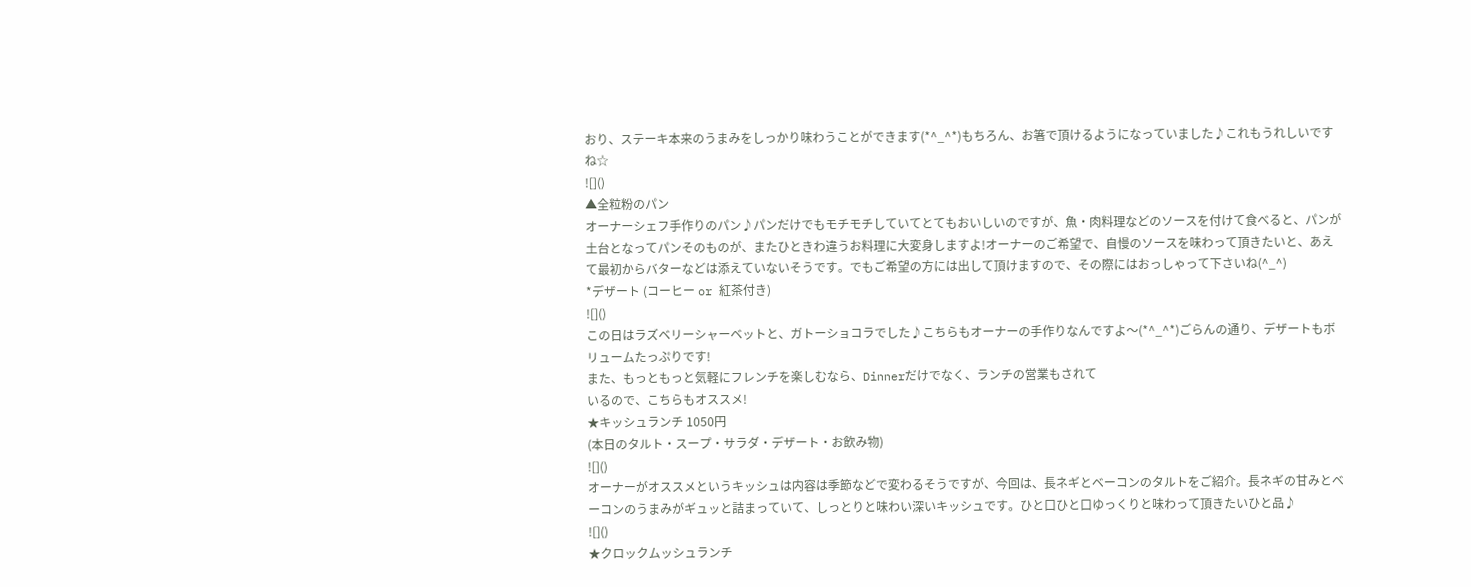おり、ステーキ本来のうまみをしっかり味わうことができます(*^_^*)もちろん、お箸で頂けるようになっていました♪これもうれしいですね☆
![]()
▲全粒粉のパン
オーナーシェフ手作りのパン♪パンだけでもモチモチしていてとてもおいしいのですが、魚・肉料理などのソースを付けて食べると、パンが土台となってパンそのものが、またひときわ違うお料理に大変身しますよ!オーナーのご希望で、自慢のソースを味わって頂きたいと、あえて最初からバターなどは添えていないそうです。でもご希望の方には出して頂けますので、その際にはおっしゃって下さいね(^_^)
*デザート (コーヒー or 紅茶付き)
![]()
この日はラズベリーシャーベットと、ガトーショコラでした♪こちらもオーナーの手作りなんですよ〜(*^_^*)ごらんの通り、デザートもボリュームたっぷりです!
また、もっともっと気軽にフレンチを楽しむなら、Dinnerだけでなく、ランチの営業もされて
いるので、こちらもオススメ!
★キッシュランチ 1050円
(本日のタルト・スープ・サラダ・デザート・お飲み物)
![]()
オーナーがオススメというキッシュは内容は季節などで変わるそうですが、今回は、長ネギとベーコンのタルトをご紹介。長ネギの甘みとベーコンのうまみがギュッと詰まっていて、しっとりと味わい深いキッシュです。ひと口ひと口ゆっくりと味わって頂きたいひと品♪
![]()
★クロックムッシュランチ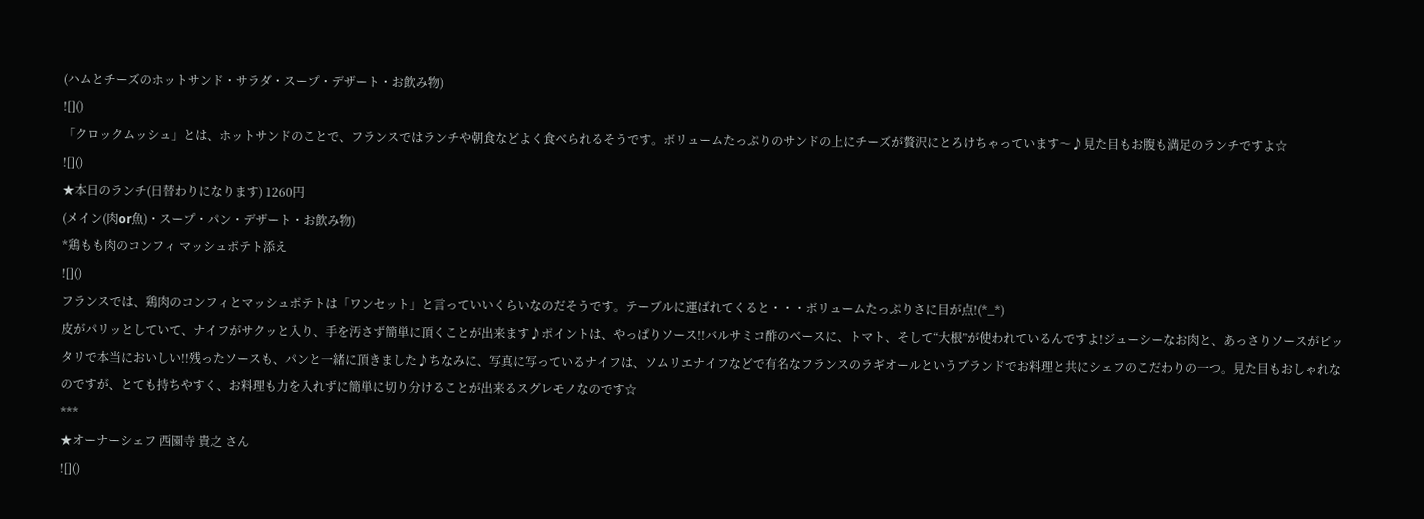(ハムとチーズのホットサンド・サラダ・スープ・デザート・お飲み物)
![]()
「クロックムッシュ」とは、ホットサンドのことで、フランスではランチや朝食などよく食べられるそうです。ボリュームたっぷりのサンドの上にチーズが贅沢にとろけちゃっています〜♪見た目もお腹も満足のランチですよ☆
![]()
★本日のランチ(日替わりになります) 1260円
(メイン(肉or魚)・スープ・パン・デザート・お飲み物)
*鶏もも肉のコンフィ マッシュポテト添え
![]()
フランスでは、鶏肉のコンフィとマッシュポテトは「ワンセット」と言っていいくらいなのだそうです。テーブルに運ばれてくると・・・ボリュームたっぷりさに目が点!(*_*)
皮がパリッとしていて、ナイフがサクッと入り、手を汚さず簡単に頂くことが出来ます♪ポイントは、やっぱりソース!!バルサミコ酢のベースに、トマト、そして“大根”が使われているんですよ!ジューシーなお肉と、あっさりソースがピッタリで本当においしい!!残ったソースも、パンと一緒に頂きました♪ちなみに、写真に写っているナイフは、ソムリエナイフなどで有名なフランスのラギオールというブランドでお料理と共にシェフのこだわりの一つ。見た目もおしゃれなのですが、とても持ちやすく、お料理も力を入れずに簡単に切り分けることが出来るスグレモノなのです☆
***
★オーナーシェフ 西園寺 貴之 さん
![]()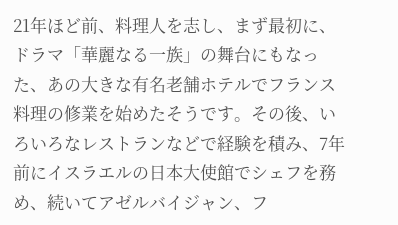21年ほど前、料理人を志し、まず最初に、ドラマ「華麗なる一族」の舞台にもなった、あの大きな有名老舗ホテルでフランス料理の修業を始めたそうです。その後、いろいろなレストランなどで経験を積み、7年前にイスラエルの日本大使館でシェフを務め、続いてアゼルバイジャン、フ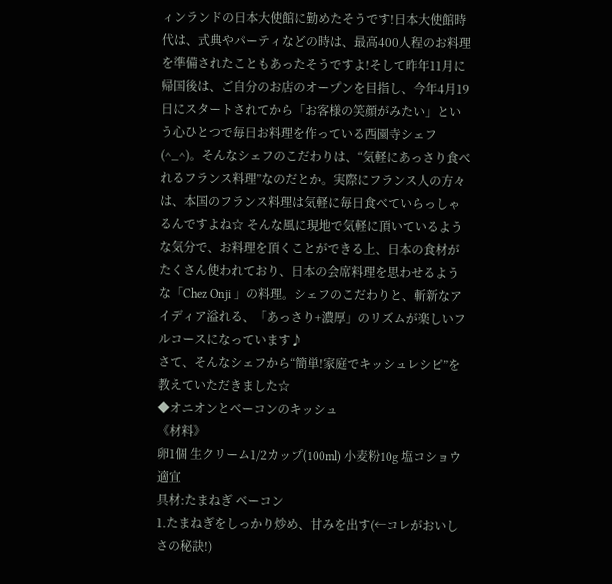ィンランドの日本大使館に勤めたそうです!日本大使館時代は、式典やパーティなどの時は、最高400人程のお料理を準備されたこともあったそうですよ!そして昨年11月に帰国後は、ご自分のお店のオープンを目指し、今年4月19日にスタートされてから「お客様の笑顔がみたい」という心ひとつで毎日お料理を作っている西園寺シェフ(^_^)。そんなシェフのこだわりは、“気軽にあっさり食べれるフランス料理”なのだとか。実際にフランス人の方々は、本国のフランス料理は気軽に毎日食べていらっしゃるんですよね☆ そんな風に現地で気軽に頂いているような気分で、お料理を頂くことができる上、日本の食材がたくさん使われており、日本の会席料理を思わせるような「Chez Onji 」の料理。シェフのこだわりと、斬新なアイディア溢れる、「あっさり+濃厚」のリズムが楽しいフルコースになっています♪
さて、そんなシェフから“簡単!家庭でキッシュレシピ”を教えていただきました☆
◆オニオンとベーコンのキッシュ
《材料》
卵1個 生クリーム1/2カップ(100ml) 小麦粉10g 塩コショウ 適宜
具材:たまねぎ ベーコン
1.たまねぎをしっかり炒め、甘みを出す(←コレがおいしさの秘訣!)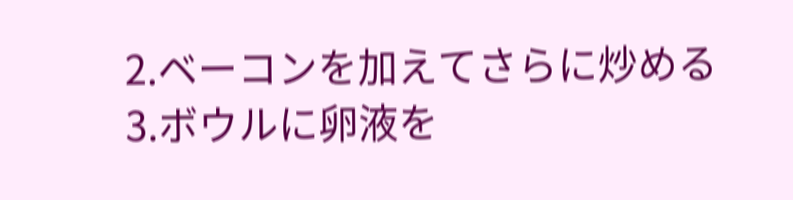2.ベーコンを加えてさらに炒める
3.ボウルに卵液を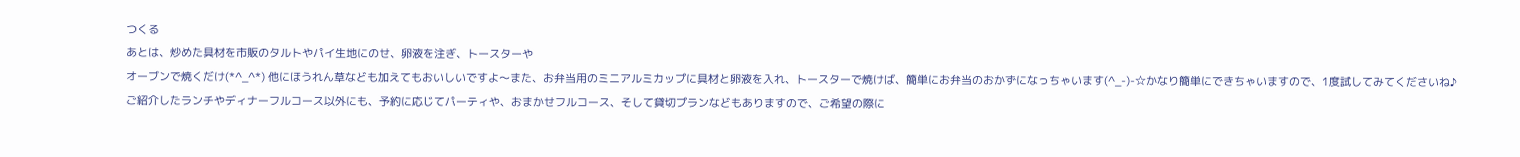つくる
あとは、炒めた具材を市販のタルトやパイ生地にのせ、卵液を注ぎ、トースターや
オーブンで焼くだけ(*^_^*) 他にほうれん草なども加えてもおいしいですよ〜また、お弁当用のミニアルミカップに具材と卵液を入れ、トースターで焼けば、簡単にお弁当のおかずになっちゃいます(^_-)-☆かなり簡単にできちゃいますので、1度試してみてくださいね♪
ご紹介したランチやディナーフルコース以外にも、予約に応じてパーティや、おまかせフルコース、そして貸切プランなどもありますので、ご希望の際に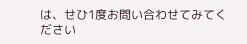は、せひ1度お問い合わせてみてください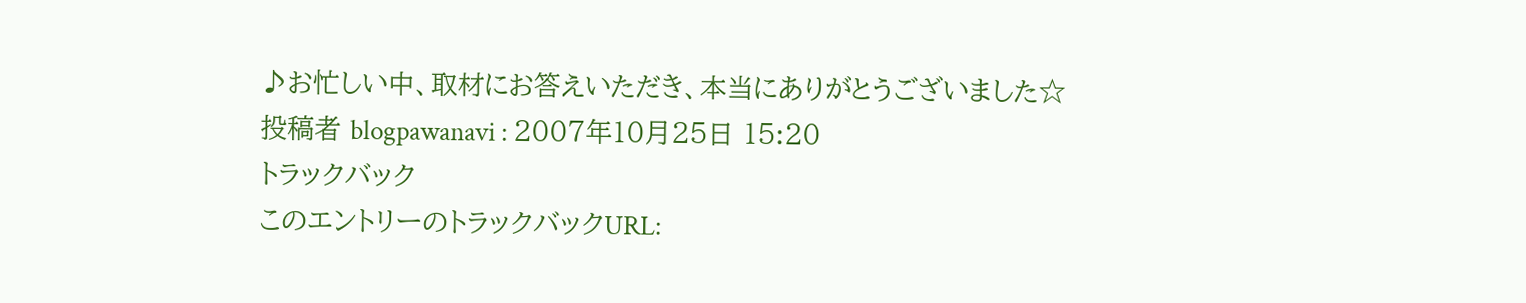♪お忙しい中、取材にお答えいただき、本当にありがとうございました☆
投稿者 blogpawanavi : 2007年10月25日 15:20
トラックバック
このエントリーのトラックバックURL: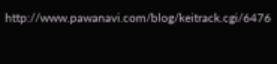http://www.pawanavi.com/blog/keitrack.cgi/6476